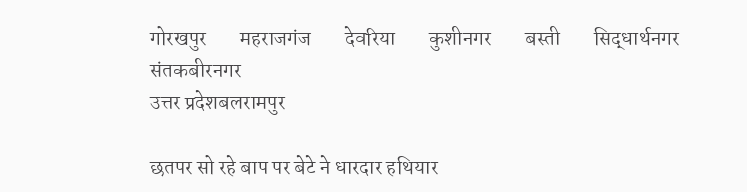गोरखपुर        महराजगंज        देवरिया        कुशीनगर        बस्ती        सिद्धार्थनगर        संतकबीरनगर
उत्तर प्रदेशबलरामपुर

छतपर सो रहे बाप पर बेटे ने धारदार हथियार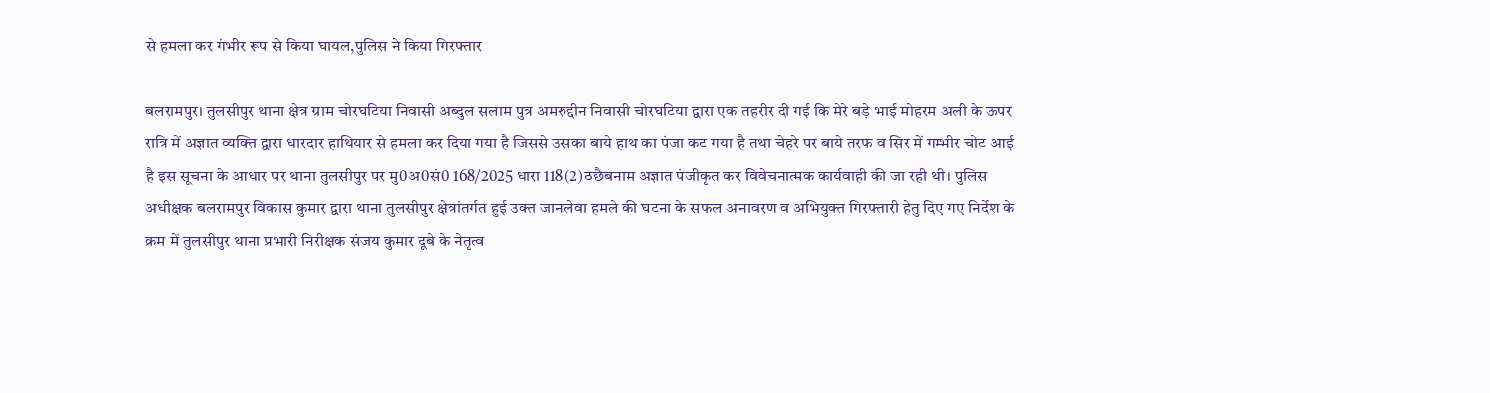से हमला कर गंभीर रूप से किया घायल,पुलिस ने किया गिरफ्तार

बलरामपुर। तुलसीपुर थाना क्षेत्र ग्राम चोरघटिया निवासी अब्दुल सलाम पुत्र अमरुद्दीन निवासी चोरघटिया द्वारा एक तहरीर दी गई कि मेरे बड़े भाई मोहरम अली के ऊपर रात्रि में अज्ञात व्यक्ति द्वारा धारदार हाथियार से हमला कर दिया गया है जिससे उसका बाये हाथ का पंजा कट गया है तथा चेहरे पर बाये तरफ व सिर में गम्भीर चोट आई है इस सूचना के आधार पर थाना तुलसीपुर पर मु0अ0सं0 168/2025 धारा 118(2)ठछैबनाम अज्ञात पंजीकृत कर विवेचनात्मक कार्यवाही की जा रही थी। पुलिस अधीक्षक बलरामपुर विकास कुमार द्वारा थाना तुलसीपुर क्षेत्रांतर्गत हुई उक्त जानलेवा हमले की घटना के सफल अनावरण व अभियुक्त गिरफ्तारी हेतु दिए गए निर्देश के क्रम में तुलसीपुर थाना प्रभारी निरीक्षक संजय कुमार दूबे के नेतृत्व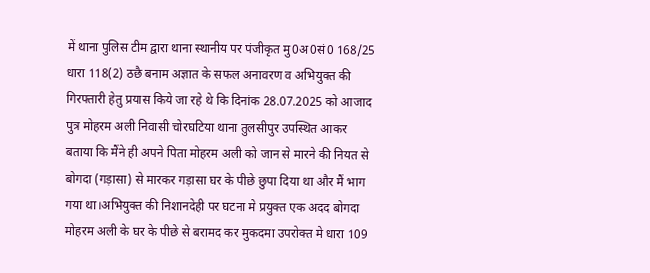में थाना पुलिस टीम द्वारा थाना स्थानीय पर पंजीकृत मु0अ0सं0 168/25 धारा 118(2) ठछै बनाम अज्ञात के सफल अनावरण व अभियुक्त की गिरफ्तारी हेतु प्रयास किये जा रहे थे कि दिनांक 28.07.2025 को आजाद पुत्र मोहरम अली निवासी चोरघटिया थाना तुलसीपुर उपस्थित आकर बताया कि मैंने ही अपने पिता मोहरम अली को जान से मारने की नियत से बोगदा (गड़ासा) से मारकर गड़ासा घर के पीछे छुपा दिया था और मैं भाग गया था।अभियुक्त की निशानदेही पर घटना मे प्रयुक्त एक अदद बोगदा मोहरम अली के घर के पीछे से बरामद कर मुकदमा उपरोक्त मे धारा 109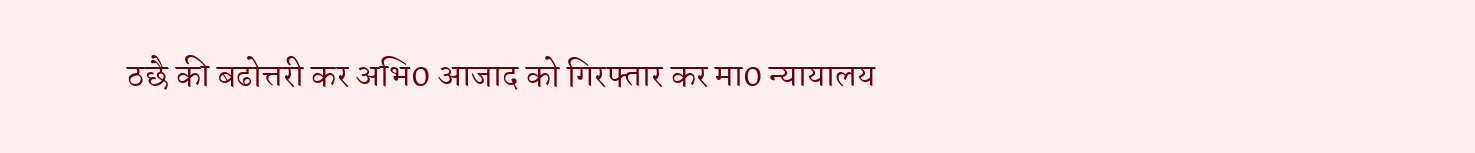ठछै की बढोत्तरी कर अभि0 आजाद को गिरफ्तार कर मा0 न्यायालय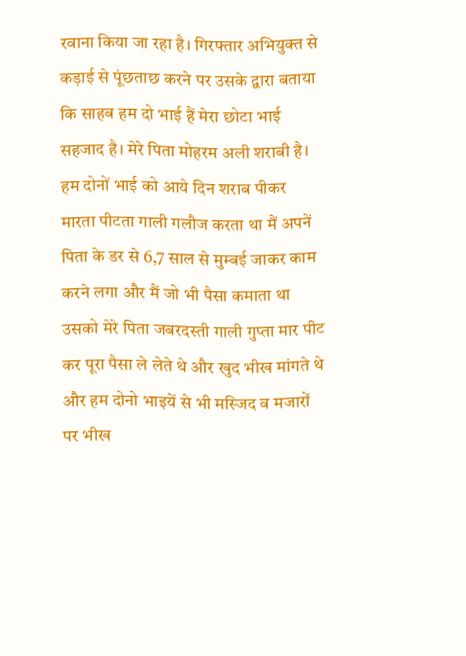रवाना किया जा रहा है। गिरफ्तार अभियुक्त से कड़ाई से पूंछताछ करने पर उसके द्वारा बताया कि साहब हम दो भाई हैं मेरा छोटा भाई सहजाद है। मेरे पिता मोहरम अली शराबी है। हम दोनों भाई को आये दिन शराब पीकर मारता पीटता गाली गलौज करता था मैं अपनें पिता के डर से 6,7 साल से मुम्बई जाकर काम करने लगा और मैं जो भी पैसा कमाता था उसको मेरे पिता जबरदस्ती गाली गुप्ता मार पीट कर पूरा पैसा ले लेते थे और खुद भीख मांगते थे और हम दोनो भाइयें से भी मस्जिद व मजारों पर भीख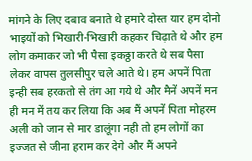मांगने के लिए दबाव बनाते थे हमारे दोस्त यार हम दोनो भाइयों को भिखारी-भिखारी कहकर चिढ़ाते थे और हम लोग कमाकर जो भी पैसा इकठ्ठा करते थे सब पैसा लेकर वापस तुलसीपुर चले आते थे। हम अपनें पिता इन्ही सब हरकतो से तंग आ गये थे और मैनें अपनें मन ही मन में तय कर लिया कि अब मैं अपनें पिता मोहरम अली को जान से मार डालूंगा नही तो हम लोगों का इज्जत से जीना हराम कर देगे और मैं अपने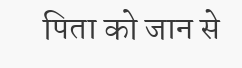पिता को जान से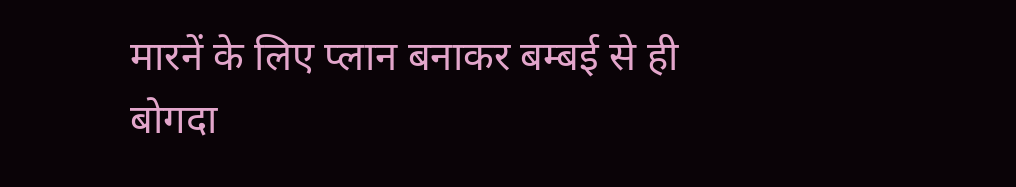मारनें के लिए प्लान बनाकर बम्बई से ही बोगदा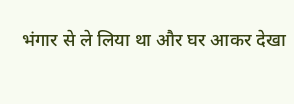भंगार से ले लिया था और घर आकर देखा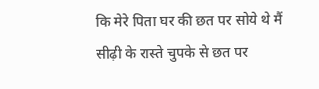कि मेरे पिता घर की छत पर सोये थे मैं सीढ़ी के रास्ते चुपके से छत पर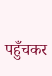पहुँचकर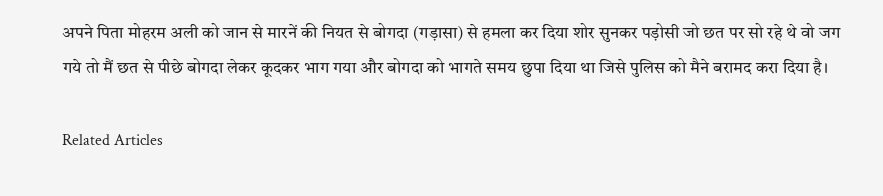अपने पिता मोहरम अली को जान से मारनें की नियत से बोगदा (गड़ासा) से हमला कर दिया शोर सुनकर पड़ोसी जो छत पर सो रहे थे वो जग गये तो मैं छत से पीछे बोगदा लेकर कूदकर भाग गया और बोगदा को भागते समय छुपा दिया था जिसे पुलिस को मैने बरामद करा दिया है।

Related Articles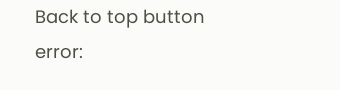Back to top button
error: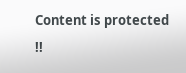Content is protected !!